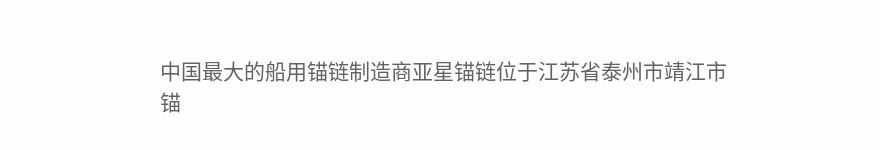中国最大的船用锚链制造商亚星锚链位于江苏省泰州市靖江市
锚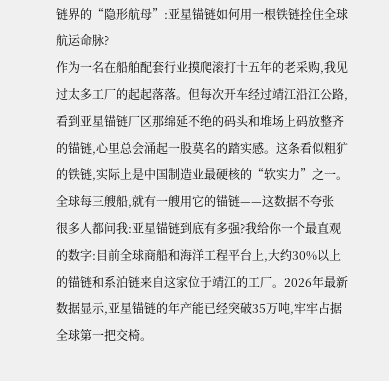链界的“隐形航母”:亚星锚链如何用一根铁链拴住全球航运命脉?
作为一名在船舶配套行业摸爬滚打十五年的老采购,我见过太多工厂的起起落落。但每次开车经过靖江沿江公路,看到亚星锚链厂区那绵延不绝的码头和堆场上码放整齐的锚链,心里总会涌起一股莫名的踏实感。这条看似粗犷的铁链,实际上是中国制造业最硬核的“软实力”之一。
全球每三艘船,就有一艘用它的锚链——这数据不夸张
很多人都问我:亚星锚链到底有多强?我给你一个最直观的数字:目前全球商船和海洋工程平台上,大约30%以上的锚链和系泊链来自这家位于靖江的工厂。2026年最新数据显示,亚星锚链的年产能已经突破35万吨,牢牢占据全球第一把交椅。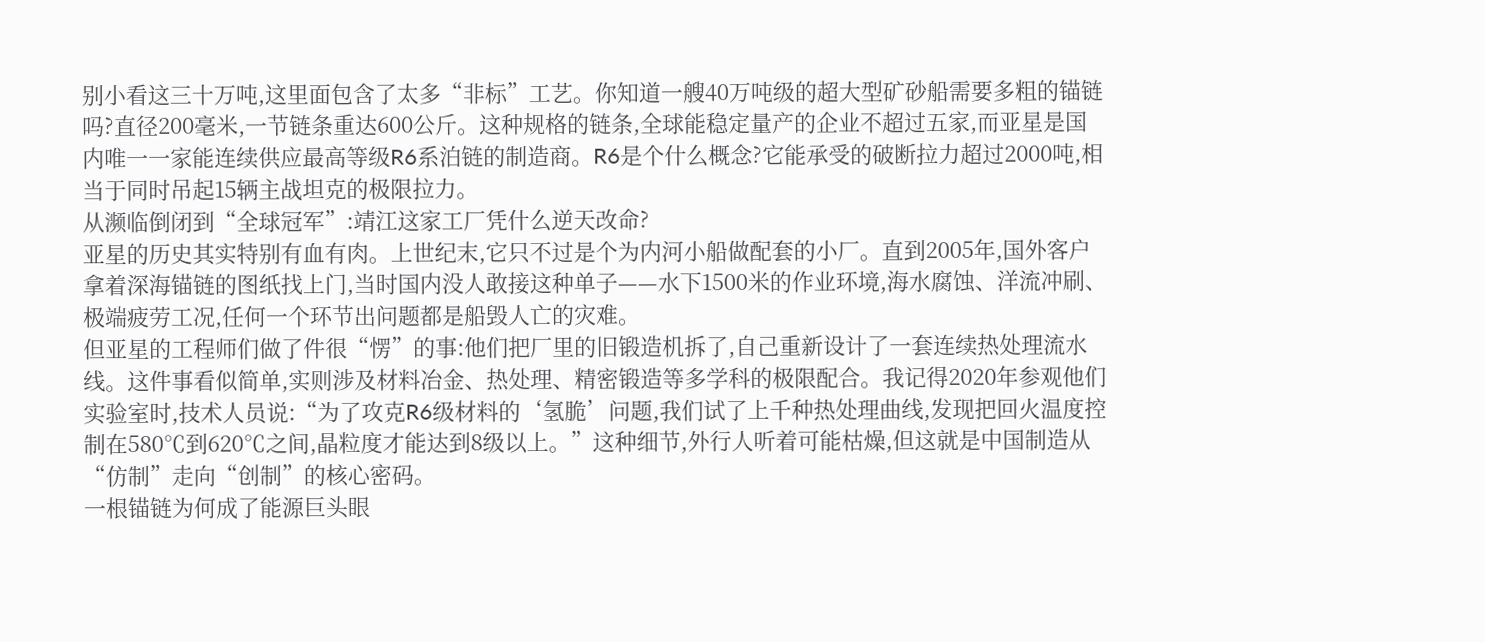别小看这三十万吨,这里面包含了太多“非标”工艺。你知道一艘40万吨级的超大型矿砂船需要多粗的锚链吗?直径200毫米,一节链条重达600公斤。这种规格的链条,全球能稳定量产的企业不超过五家,而亚星是国内唯一一家能连续供应最高等级R6系泊链的制造商。R6是个什么概念?它能承受的破断拉力超过2000吨,相当于同时吊起15辆主战坦克的极限拉力。
从濒临倒闭到“全球冠军”:靖江这家工厂凭什么逆天改命?
亚星的历史其实特别有血有肉。上世纪末,它只不过是个为内河小船做配套的小厂。直到2005年,国外客户拿着深海锚链的图纸找上门,当时国内没人敢接这种单子——水下1500米的作业环境,海水腐蚀、洋流冲刷、极端疲劳工况,任何一个环节出问题都是船毁人亡的灾难。
但亚星的工程师们做了件很“愣”的事:他们把厂里的旧锻造机拆了,自己重新设计了一套连续热处理流水线。这件事看似简单,实则涉及材料冶金、热处理、精密锻造等多学科的极限配合。我记得2020年参观他们实验室时,技术人员说:“为了攻克R6级材料的‘氢脆’问题,我们试了上千种热处理曲线,发现把回火温度控制在580℃到620℃之间,晶粒度才能达到8级以上。”这种细节,外行人听着可能枯燥,但这就是中国制造从“仿制”走向“创制”的核心密码。
一根锚链为何成了能源巨头眼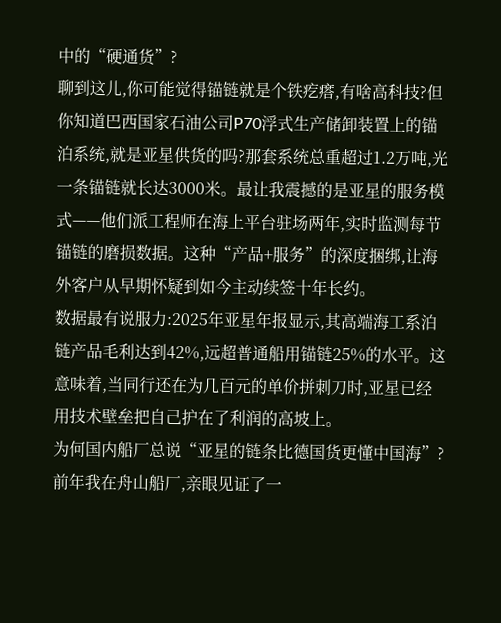中的“硬通货”?
聊到这儿,你可能觉得锚链就是个铁疙瘩,有啥高科技?但你知道巴西国家石油公司P70浮式生产储卸装置上的锚泊系统,就是亚星供货的吗?那套系统总重超过1.2万吨,光一条锚链就长达3000米。最让我震撼的是亚星的服务模式——他们派工程师在海上平台驻场两年,实时监测每节锚链的磨损数据。这种“产品+服务”的深度捆绑,让海外客户从早期怀疑到如今主动续签十年长约。
数据最有说服力:2025年亚星年报显示,其高端海工系泊链产品毛利达到42%,远超普通船用锚链25%的水平。这意味着,当同行还在为几百元的单价拼刺刀时,亚星已经用技术壁垒把自己护在了利润的高坡上。
为何国内船厂总说“亚星的链条比德国货更懂中国海”?
前年我在舟山船厂,亲眼见证了一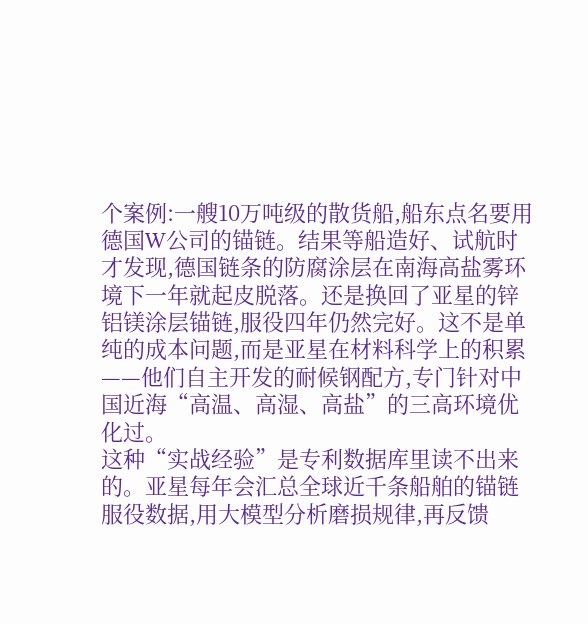个案例:一艘10万吨级的散货船,船东点名要用德国W公司的锚链。结果等船造好、试航时才发现,德国链条的防腐涂层在南海高盐雾环境下一年就起皮脱落。还是换回了亚星的锌铝镁涂层锚链,服役四年仍然完好。这不是单纯的成本问题,而是亚星在材料科学上的积累——他们自主开发的耐候钢配方,专门针对中国近海“高温、高湿、高盐”的三高环境优化过。
这种“实战经验”是专利数据库里读不出来的。亚星每年会汇总全球近千条船舶的锚链服役数据,用大模型分析磨损规律,再反馈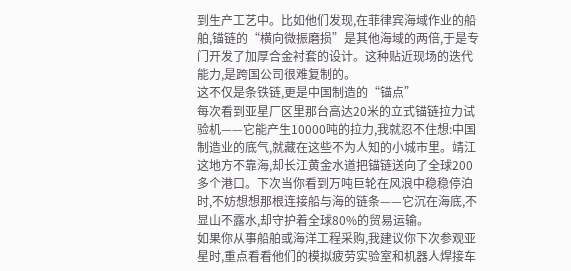到生产工艺中。比如他们发现,在菲律宾海域作业的船舶,锚链的“横向微振磨损”是其他海域的两倍,于是专门开发了加厚合金衬套的设计。这种贴近现场的迭代能力,是跨国公司很难复制的。
这不仅是条铁链,更是中国制造的“锚点”
每次看到亚星厂区里那台高达20米的立式锚链拉力试验机——它能产生10000吨的拉力,我就忍不住想:中国制造业的底气,就藏在这些不为人知的小城市里。靖江这地方不靠海,却长江黄金水道把锚链送向了全球200多个港口。下次当你看到万吨巨轮在风浪中稳稳停泊时,不妨想想那根连接船与海的链条——它沉在海底,不显山不露水,却守护着全球80%的贸易运输。
如果你从事船舶或海洋工程采购,我建议你下次参观亚星时,重点看看他们的模拟疲劳实验室和机器人焊接车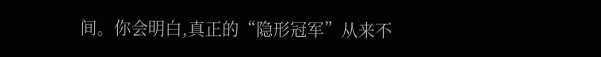间。你会明白,真正的“隐形冠军”从来不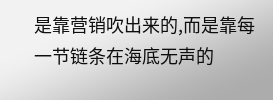是靠营销吹出来的,而是靠每一节链条在海底无声的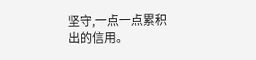坚守,一点一点累积出的信用。